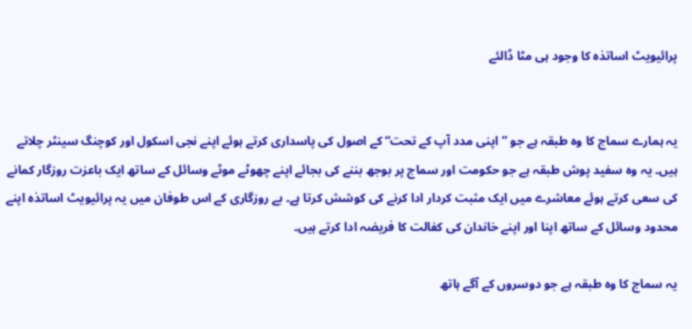پرائیویٹ اساتذہ کا وجود ہی مٹا ڈالئے


یہ ہمارے سماج کا وہ طبقہ ہے جو ”اپنی مدد آپ کے تحت“ کے اصول کی پاسداری کرتے ہوئے اپنے نجی اسکول اور کوچنگ سینٹر چلاتے ہیں۔ یہ وہ سفید پوش طبقہ ہے جو حکومت اور سماج پر بوجھ بننے کی بجائے اپنے چھوٹے موٹے وسائل کے ساتھ ایک باعزت روزگار کمانے کی سعی کرتے ہوئے معاشرے میں ایک مثبت کردار ادا کرنے کی کوشش کرتا ہے۔ بے روزگاری کے اس طوفان میں یہ پرائیویٹ اساتذہ اپنے محدود وسائل کے ساتھ اپنا اور اپنے خاندان کی کفالت کا فریضہ ادا کرتے ہیں۔

یہ سماج کا وہ طبقہ ہے جو دوسروں کے آگے ہاتھ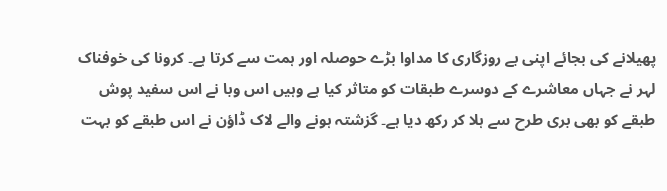پھیلانے کی بجائے اپنی بے روزگاری کا مداوا بڑے حوصلہ اور ہمت سے کرتا ہے۔ کرونا کی خوفناک لہر نے جہاں معاشرے کے دوسرے طبقات کو متاثر کیا ہے وہیں اس وبا نے اس سفید پوش طبقے کو بھی بری طرح سے ہلا کر رکھ دیا ہے۔ گزشتہ ہونے والے لاک ڈاؤن نے اس طبقے کو بہت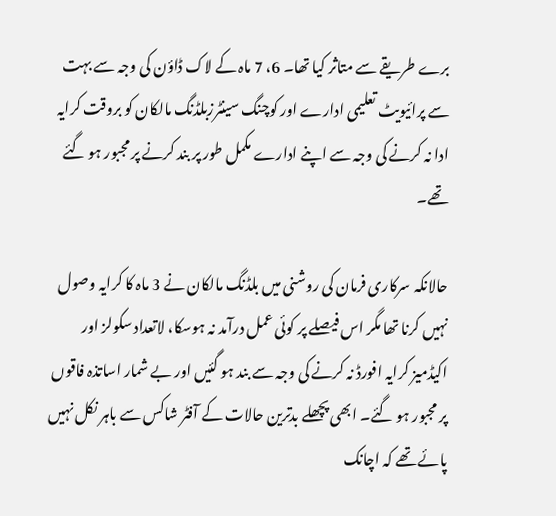برے طریقے سے متاثر کیا تھا۔ 6، 7 ماہ کے لاک ڈاؤن کی وجہ سے بہت سے پرائیویٹ تعلیمی ادارے اور کوچنگ سینٹرزبلڈنگ مالکان کو بروقت کرایہ ادا نہ کرنے کی وجہ سے اپنے ادارے مکمل طور پر بند کرنے پر مجبور ہو گئے تھے۔

حالانکہ سرکاری فرمان کی روشنی میں بلڈنگ مالکان نے 3 ماہ کا کرایہ وصول نہیں کرنا تھا مگر اس فیصلے پر کوئی عمل درآمد نہ ہوسکا، لاتعداد سکولز اور اکیڈمیز کرایہ افورڈ نہ کرنے کی وجہ سے بند ہو گئیں اور بے شمار اساتذہ فاقوں پر مجبور ہو گئے۔ ابھی پچھلے بدترین حالات کے آفٹر شاکس سے باہر نکل نہیں پائے تھے کہ اچانک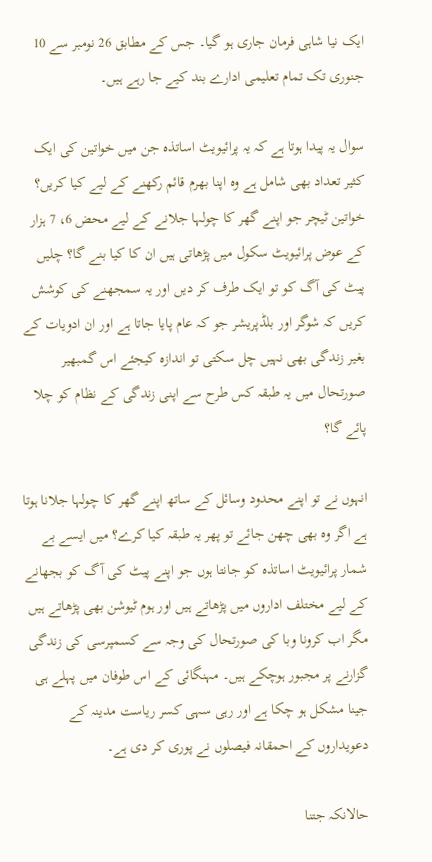ایک نیا شاہی فرمان جاری ہو گیا۔ جس کے مطابق 26 نومبر سے 10 جنوری تک تمام تعلیمی ادارے بند کیے جا رہے ہیں۔

سوال یہ پیدا ہوتا ہے کہ یہ پرائیویٹ اساتذہ جن میں خواتین کی ایک کثیر تعداد بھی شامل ہے وہ اپنا بھرم قائم رکھنے کے لیے کیا کریں؟ خواتین ٹیچر جو اپنے گھر کا چولہا جلانے کے لیے محض 6، 7 ہزار کے عوض پرائیویٹ سکول میں پڑھاتی ہیں ان کا کیا بنے گا؟ چلیں پیٹ کی آگ کو تو ایک طرف کر دیں اور یہ سمجھنے کی کوشش کریں کہ شوگر اور بلڈپریشر جو کہ عام پایا جاتا ہے اور ان ادویات کے بغیر زندگی بھی نہیں چل سکتی تو اندازہ کیجئے اس گمبھیر صورتحال میں یہ طبقہ کس طرح سے اپنی زندگی کے نظام کو چلا پائے گا؟

انہوں نے تو اپنے محدود وسائل کے ساتھ اپنے گھر کا چولہا جلانا ہوتا ہے اگر وہ بھی چھن جائے تو پھر یہ طبقہ کیا کرے؟ میں ایسے بے شمار پرائیویٹ اساتذہ کو جانتا ہوں جو اپنے پیٹ کی آگ کو بجھانے کے لیے مختلف اداروں میں پڑھاتے ہیں اور ہوم ٹیوشن بھی پڑھاتے ہیں مگر اب کرونا وبا کی صورتحال کی وجہ سے کسمپرسی کی زندگی گزارنے پر مجبور ہوچکے ہیں۔ مہنگائی کے اس طوفان میں پہلے ہی جینا مشکل ہو چکا ہے اور رہی سہی کسر ریاست مدینہ کے دعویداروں کے احمقانہ فیصلوں نے پوری کر دی ہے۔

حالانکہ جتنا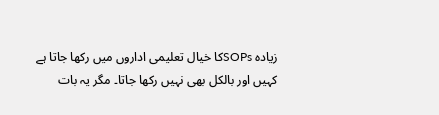زیادہ SOPsکا خیال تعلیمی اداروں میں رکھا جاتا ہے کہیں اور بالکل بھی نہیں رکھا جاتا۔ مگر یہ بات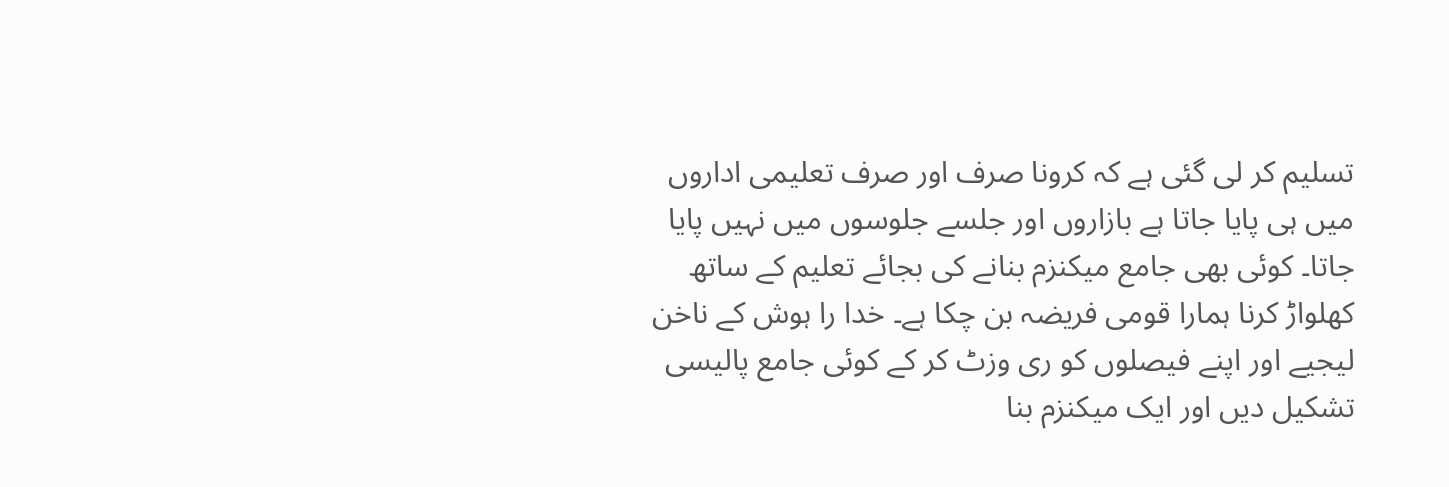تسلیم کر لی گئی ہے کہ کرونا صرف اور صرف تعلیمی اداروں میں ہی پایا جاتا ہے بازاروں اور جلسے جلوسوں میں نہیں پایا جاتا۔ کوئی بھی جامع میکنزم بنانے کی بجائے تعلیم کے ساتھ کھلواڑ کرنا ہمارا قومی فریضہ بن چکا ہے۔ خدا را ہوش کے ناخن لیجیے اور اپنے فیصلوں کو ری وزٹ کر کے کوئی جامع پالیسی تشکیل دیں اور ایک میکنزم بنا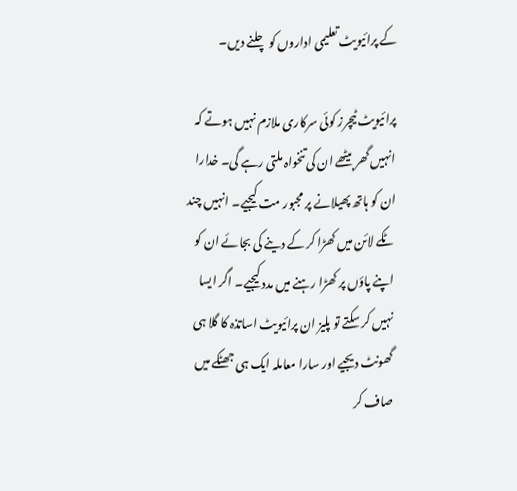کے پرائیویٹ تعلیمی اداروں کو چلنے دیں۔

پرائیویٹ ٹیچرز کوئی سرکاری ملازم نہیں ہوتے کہ انہیں گھر بیٹھے ان کی تنخواہ ملتی رہے گی۔ خدارا ان کو ہاتھ پھیلانے پر مجبور مت کیجیے۔ انہیں چند ٹکے لائن میں کھڑا کر کے دینے کی بجائے ان کو اپنے پاؤں پر کھڑا رہنے میں مدد کیجیے۔ اگر ایسا نہیں کر سکتے تو پلیز ان پرائیویٹ اساتذہ کا گلا ہی گھونٹ دیجیے اور سارا معاملہ ایک ہی جھٹکے میں صاف کر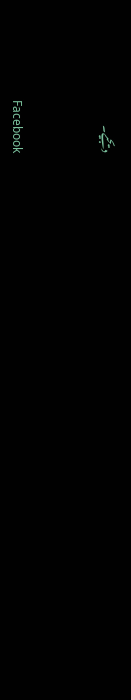دیجیے۔


Facebook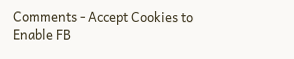Comments - Accept Cookies to Enable FB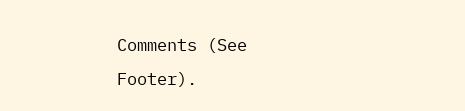Comments (See Footer).